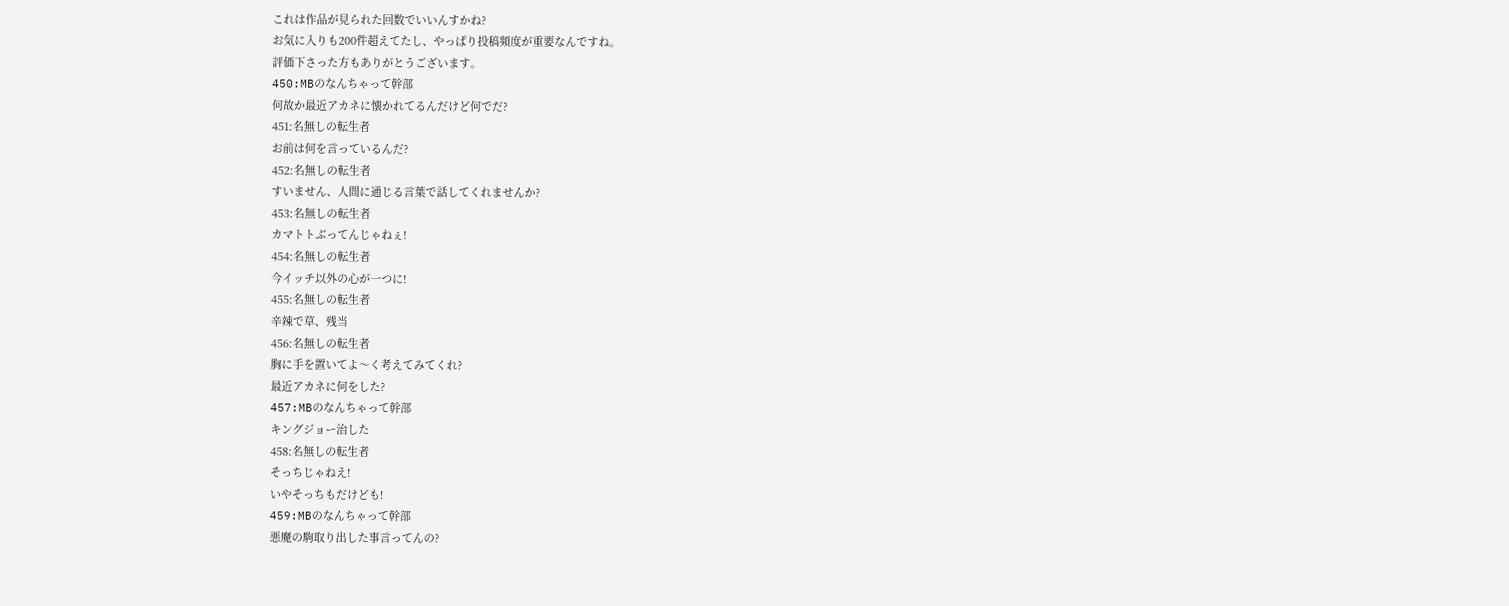これは作品が見られた回数でいいんすかね?
お気に入りも200件超えてたし、やっぱり投稿頻度が重要なんですね。
評価下さった方もありがとうございます。
450:MBのなんちゃって幹部
何故か最近アカネに懐かれてるんだけど何でだ?
451:名無しの転生者
お前は何を言っているんだ?
452:名無しの転生者
すいません、人間に通じる言葉で話してくれませんか?
453:名無しの転生者
カマトトぶってんじゃねぇ!
454:名無しの転生者
今イッチ以外の心が一つに!
455:名無しの転生者
辛辣で草、残当
456:名無しの転生者
胸に手を置いてよ〜く考えてみてくれ?
最近アカネに何をした?
457:MBのなんちゃって幹部
キングジョー治した
458:名無しの転生者
そっちじゃねえ!
いやそっちもだけども!
459:MBのなんちゃって幹部
悪魔の駒取り出した事言ってんの?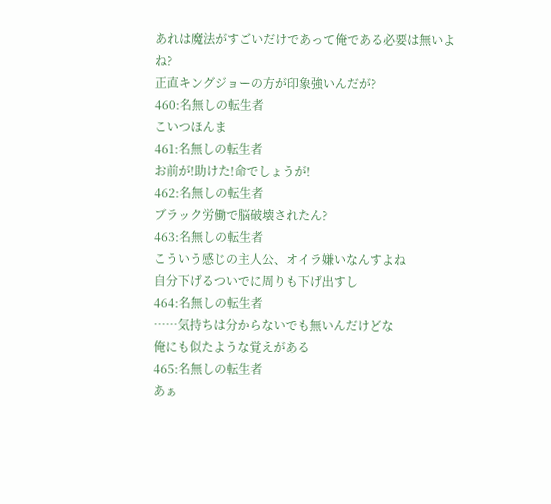あれは魔法がすごいだけであって俺である必要は無いよね?
正直キングジョーの方が印象強いんだが?
460:名無しの転生者
こいつほんま
461:名無しの転生者
お前が!助けた!命でしょうが!
462:名無しの転生者
ブラック労働で脳破壊されたん?
463:名無しの転生者
こういう感じの主人公、オイラ嫌いなんすよね
自分下げるついでに周りも下げ出すし
464:名無しの転生者
……気持ちは分からないでも無いんだけどな
俺にも似たような覚えがある
465:名無しの転生者
あぁ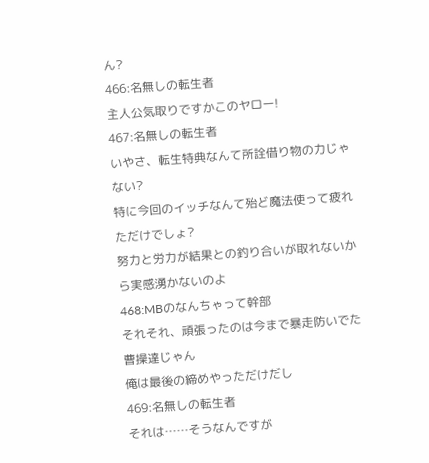ん?
466:名無しの転生者
主人公気取りですかこのヤロー!
467:名無しの転生者
いやさ、転生特典なんて所詮借り物の力じゃない?
特に今回のイッチなんて殆ど魔法使って疲れただけでしょ?
努力と労力が結果との釣り合いが取れないから実感湧かないのよ
468:MBのなんちゃって幹部
それそれ、頑張ったのは今まで暴走防いでた曹操達じゃん
俺は最後の締めやっただけだし
469:名無しの転生者
それは……そうなんですが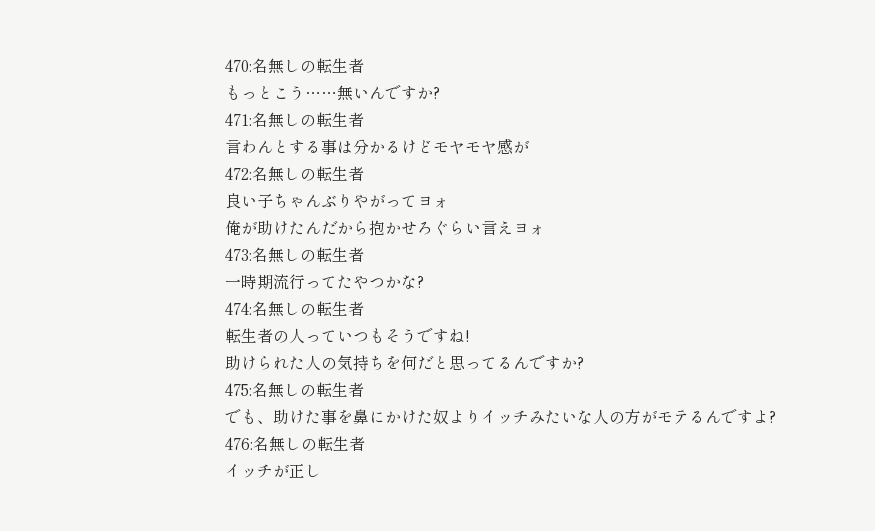470:名無しの転生者
もっとこう……無いんですか?
471:名無しの転生者
言わんとする事は分かるけどモヤモヤ感が
472:名無しの転生者
良い子ちゃんぶりやがってヨォ
俺が助けたんだから抱かせろぐらい言えヨォ
473:名無しの転生者
一時期流行ってたやつかな?
474:名無しの転生者
転生者の人っていつもそうですね!
助けられた人の気持ちを何だと思ってるんですか?
475:名無しの転生者
でも、助けた事を鼻にかけた奴よりイッチみたいな人の方がモテるんですよ?
476:名無しの転生者
イッチが正し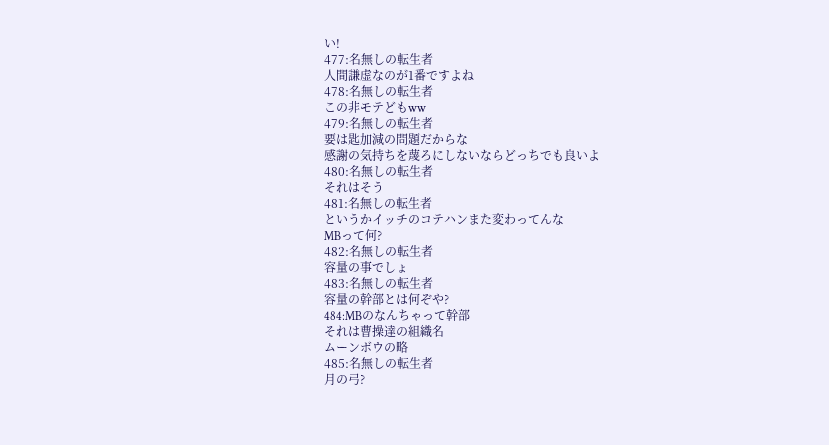い!
477:名無しの転生者
人間謙虚なのが1番ですよね
478:名無しの転生者
この非モテどもww
479:名無しの転生者
要は匙加減の問題だからな
感謝の気持ちを蔑ろにしないならどっちでも良いよ
480:名無しの転生者
それはそう
481:名無しの転生者
というかイッチのコテハンまた変わってんな
MBって何?
482:名無しの転生者
容量の事でしょ
483:名無しの転生者
容量の幹部とは何ぞや?
484:MBのなんちゃって幹部
それは曹操達の組織名
ムーンボウの略
485:名無しの転生者
月の弓?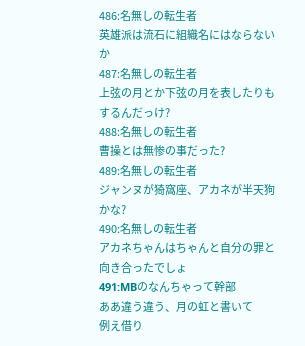486:名無しの転生者
英雄派は流石に組織名にはならないか
487:名無しの転生者
上弦の月とか下弦の月を表したりもするんだっけ?
488:名無しの転生者
曹操とは無惨の事だった?
489:名無しの転生者
ジャンヌが猗窩座、アカネが半天狗かな?
490:名無しの転生者
アカネちゃんはちゃんと自分の罪と向き合ったでしょ
491:MBのなんちゃって幹部
ああ違う違う、月の虹と書いて
例え借り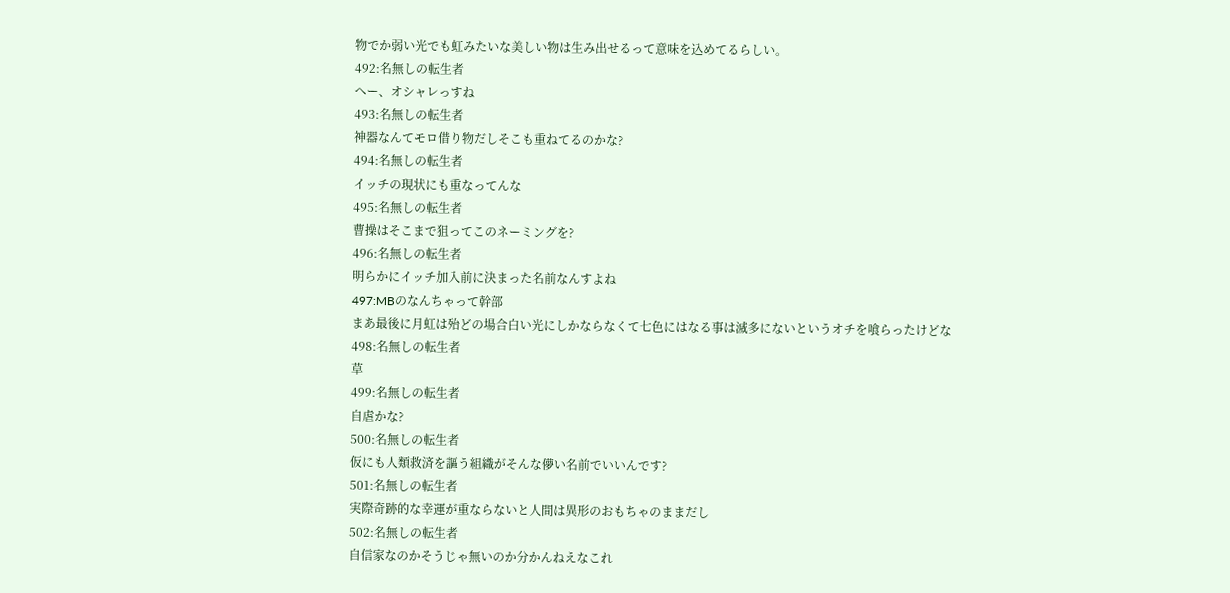物でか弱い光でも虹みたいな美しい物は生み出せるって意味を込めてるらしい。
492:名無しの転生者
へー、オシャレっすね
493:名無しの転生者
神器なんてモロ借り物だしそこも重ねてるのかな?
494:名無しの転生者
イッチの現状にも重なってんな
495:名無しの転生者
曹操はそこまで狙ってこのネーミングを?
496:名無しの転生者
明らかにイッチ加入前に決まった名前なんすよね
497:MBのなんちゃって幹部
まあ最後に月虹は殆どの場合白い光にしかならなくて七色にはなる事は滅多にないというオチを喰らったけどな
498:名無しの転生者
草
499:名無しの転生者
自虐かな?
500:名無しの転生者
仮にも人類救済を謳う組織がそんな儚い名前でいいんです?
501:名無しの転生者
実際奇跡的な幸運が重ならないと人間は異形のおもちゃのままだし
502:名無しの転生者
自信家なのかそうじゃ無いのか分かんねえなこれ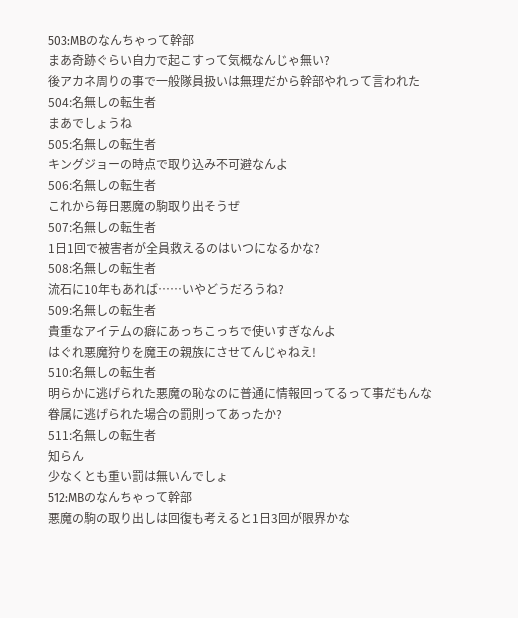503:MBのなんちゃって幹部
まあ奇跡ぐらい自力で起こすって気概なんじゃ無い?
後アカネ周りの事で一般隊員扱いは無理だから幹部やれって言われた
504:名無しの転生者
まあでしょうね
505:名無しの転生者
キングジョーの時点で取り込み不可避なんよ
506:名無しの転生者
これから毎日悪魔の駒取り出そうぜ
507:名無しの転生者
1日1回で被害者が全員救えるのはいつになるかな?
508:名無しの転生者
流石に10年もあれば……いやどうだろうね?
509:名無しの転生者
貴重なアイテムの癖にあっちこっちで使いすぎなんよ
はぐれ悪魔狩りを魔王の親族にさせてんじゃねえ!
510:名無しの転生者
明らかに逃げられた悪魔の恥なのに普通に情報回ってるって事だもんな
眷属に逃げられた場合の罰則ってあったか?
511:名無しの転生者
知らん
少なくとも重い罰は無いんでしょ
512:MBのなんちゃって幹部
悪魔の駒の取り出しは回復も考えると1日3回が限界かな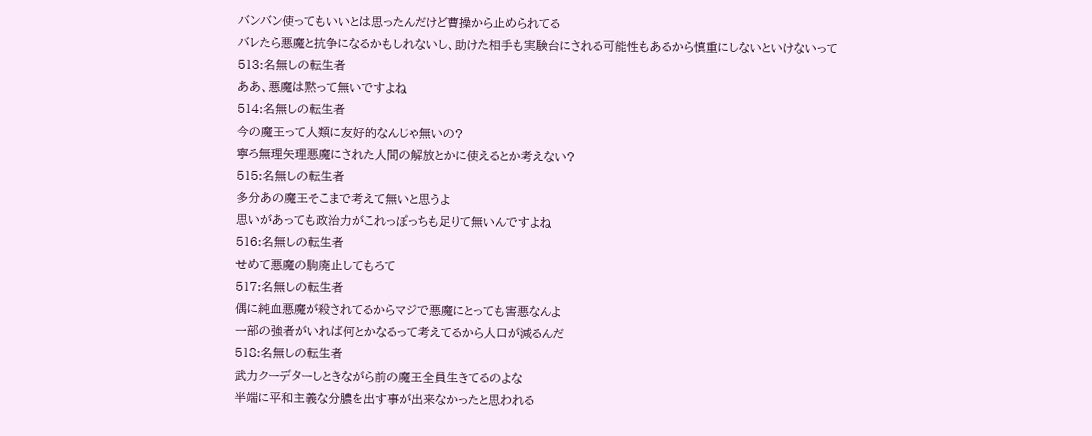バンバン使ってもいいとは思ったんだけど曹操から止められてる
バレたら悪魔と抗争になるかもしれないし、助けた相手も実験台にされる可能性もあるから慎重にしないといけないって
513:名無しの転生者
ああ、悪魔は黙って無いですよね
514:名無しの転生者
今の魔王って人類に友好的なんじゃ無いの?
寧ろ無理矢理悪魔にされた人間の解放とかに使えるとか考えない?
515:名無しの転生者
多分あの魔王そこまで考えて無いと思うよ
思いがあっても政治力がこれっぽっちも足りて無いんですよね
516:名無しの転生者
せめて悪魔の駒廃止してもろて
517:名無しの転生者
偶に純血悪魔が殺されてるからマジで悪魔にとっても害悪なんよ
一部の強者がいれば何とかなるって考えてるから人口が減るんだ
518:名無しの転生者
武力クーデターしときながら前の魔王全員生きてるのよな
半端に平和主義な分膿を出す事が出来なかったと思われる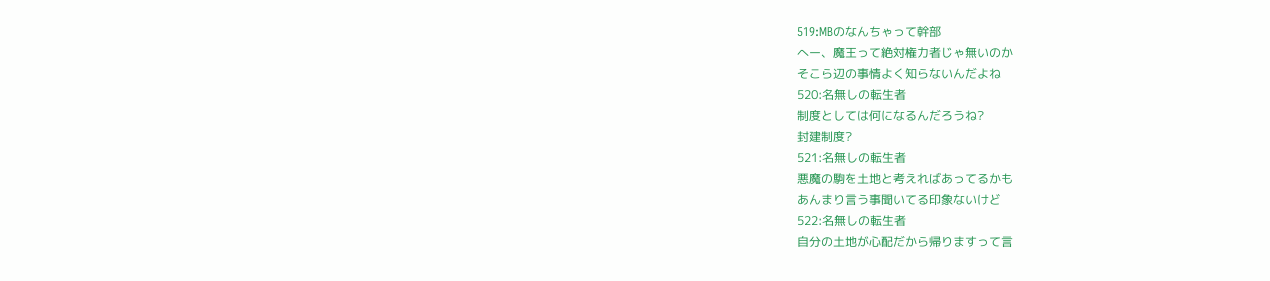519:MBのなんちゃって幹部
へー、魔王って絶対権力者じゃ無いのか
そこら辺の事情よく知らないんだよね
520:名無しの転生者
制度としては何になるんだろうね?
封建制度?
521:名無しの転生者
悪魔の駒を土地と考えればあってるかも
あんまり言う事聞いてる印象ないけど
522:名無しの転生者
自分の土地が心配だから帰りますって言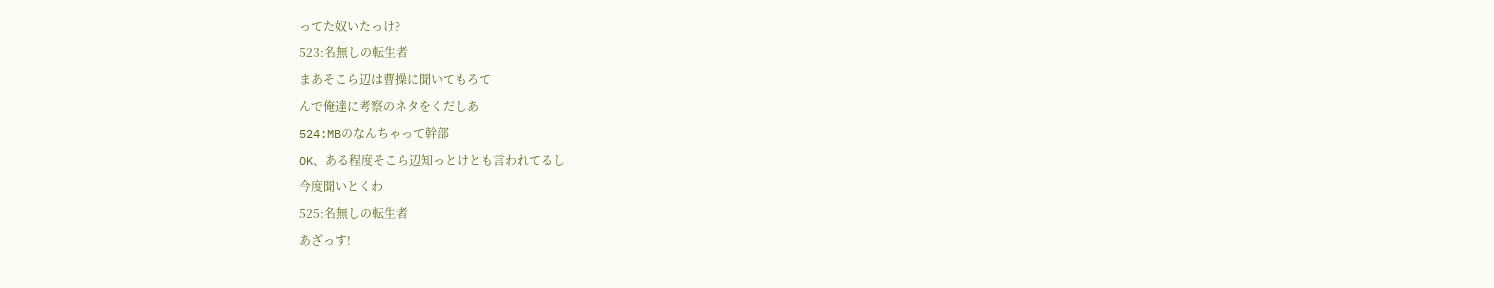ってた奴いたっけ?
523:名無しの転生者
まあそこら辺は曹操に聞いてもろて
んで俺達に考察のネタをくだしあ
524:MBのなんちゃって幹部
OK、ある程度そこら辺知っとけとも言われてるし
今度聞いとくわ
525:名無しの転生者
あざっす!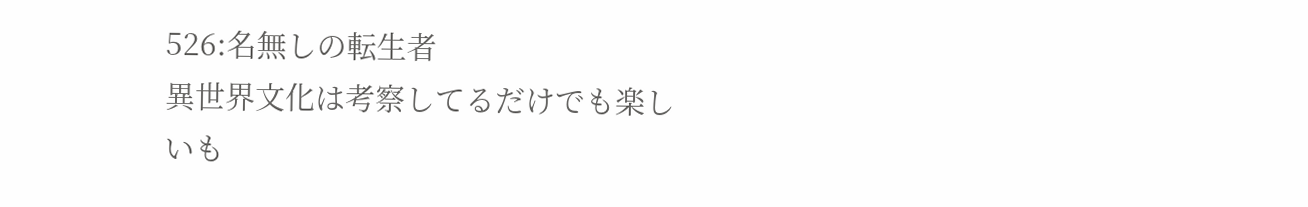526:名無しの転生者
異世界文化は考察してるだけでも楽しいも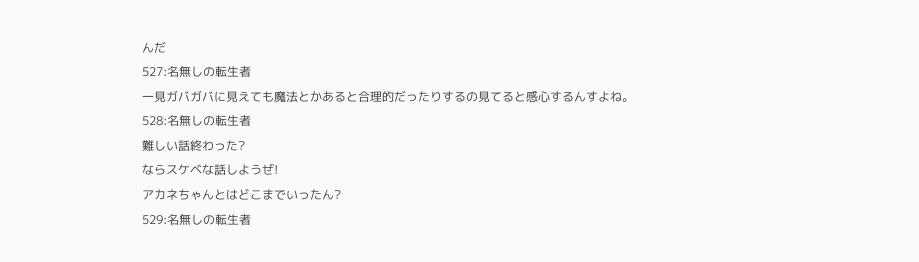んだ
527:名無しの転生者
一見ガバガバに見えても魔法とかあると合理的だったりするの見てると感心するんすよね。
528:名無しの転生者
難しい話終わった?
ならスケベな話しようぜ!
アカネちゃんとはどこまでいったん?
529:名無しの転生者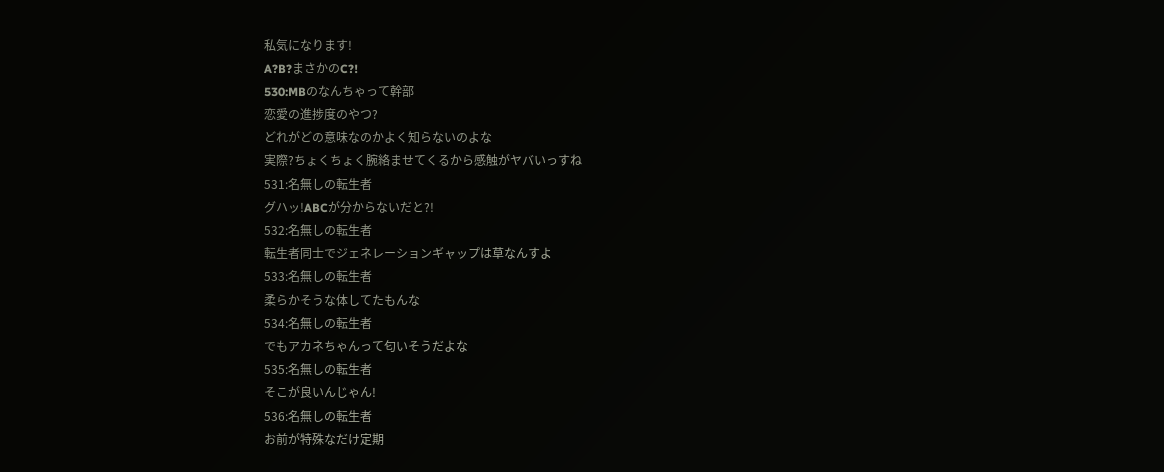私気になります!
A?B?まさかのC?!
530:MBのなんちゃって幹部
恋愛の進捗度のやつ?
どれがどの意味なのかよく知らないのよな
実際?ちょくちょく腕絡ませてくるから感触がヤバいっすね
531:名無しの転生者
グハッ!ABCが分からないだと?!
532:名無しの転生者
転生者同士でジェネレーションギャップは草なんすよ
533:名無しの転生者
柔らかそうな体してたもんな
534:名無しの転生者
でもアカネちゃんって匂いそうだよな
535:名無しの転生者
そこが良いんじゃん!
536:名無しの転生者
お前が特殊なだけ定期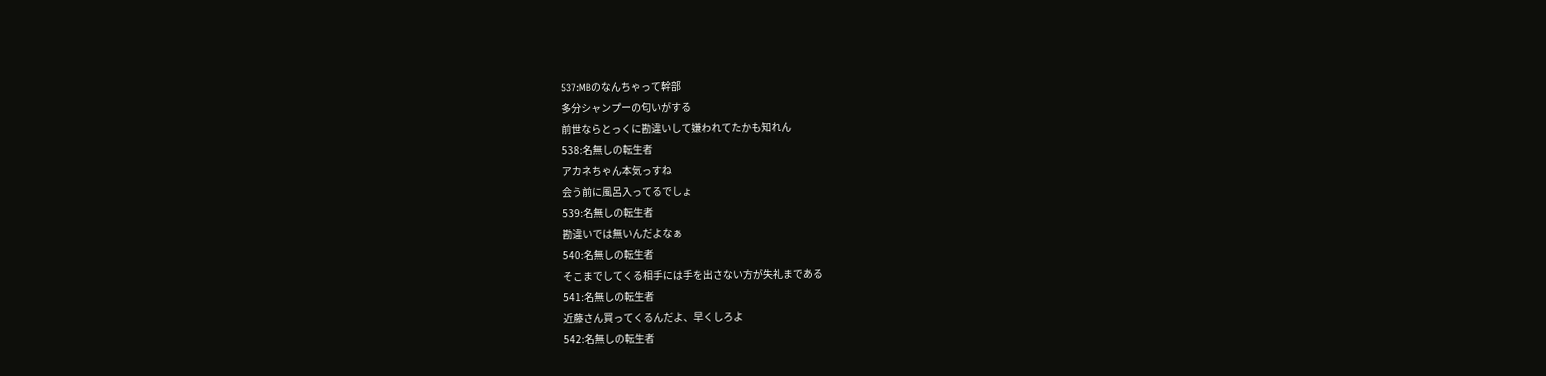537:MBのなんちゃって幹部
多分シャンプーの匂いがする
前世ならとっくに勘違いして嫌われてたかも知れん
538:名無しの転生者
アカネちゃん本気っすね
会う前に風呂入ってるでしょ
539:名無しの転生者
勘違いでは無いんだよなぁ
540:名無しの転生者
そこまでしてくる相手には手を出さない方が失礼まである
541:名無しの転生者
近藤さん買ってくるんだよ、早くしろよ
542:名無しの転生者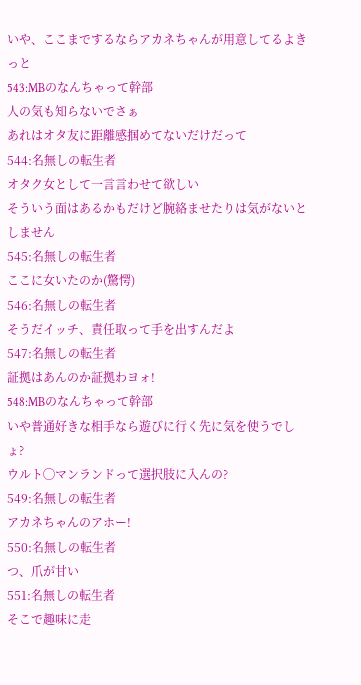いや、ここまでするならアカネちゃんが用意してるよきっと
543:MBのなんちゃって幹部
人の気も知らないでさぁ
あれはオタ友に距離感掴めてないだけだって
544:名無しの転生者
オタク女として一言言わせて欲しい
そういう面はあるかもだけど腕絡ませたりは気がないとしません
545:名無しの転生者
ここに女いたのか(驚愕)
546:名無しの転生者
そうだイッチ、責任取って手を出すんだよ
547:名無しの転生者
証拠はあんのか証拠わヨォ!
548:MBのなんちゃって幹部
いや普通好きな相手なら遊びに行く先に気を使うでしょ?
ウルト◯マンランドって選択肢に入んの?
549:名無しの転生者
アカネちゃんのアホー!
550:名無しの転生者
つ、爪が甘い
551:名無しの転生者
そこで趣味に走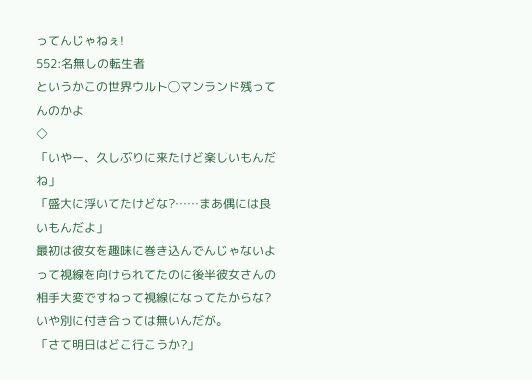ってんじゃねぇ!
552:名無しの転生者
というかこの世界ウルト◯マンランド残ってんのかよ
◇
「いやー、久しぶりに来たけど楽しいもんだね」
「盛大に浮いてたけどな?……まあ偶には良いもんだよ」
最初は彼女を趣味に巻き込んでんじゃないよって視線を向けられてたのに後半彼女さんの相手大変ですねって視線になってたからな?いや別に付き合っては無いんだが。
「さて明日はどこ行こうか?」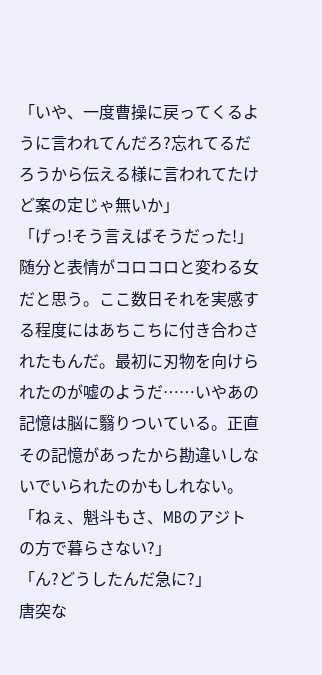「いや、一度曹操に戻ってくるように言われてんだろ?忘れてるだろうから伝える様に言われてたけど案の定じゃ無いか」
「げっ!そう言えばそうだった!」
随分と表情がコロコロと変わる女だと思う。ここ数日それを実感する程度にはあちこちに付き合わされたもんだ。最初に刃物を向けられたのが嘘のようだ……いやあの記憶は脳に翳りついている。正直その記憶があったから勘違いしないでいられたのかもしれない。
「ねぇ、魁斗もさ、MBのアジトの方で暮らさない?」
「ん?どうしたんだ急に?」
唐突な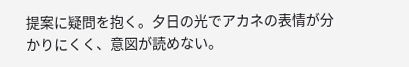提案に疑問を抱く。夕日の光でアカネの表情が分かりにくく、意図が読めない。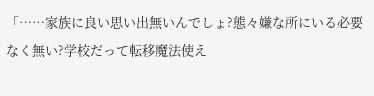「……家族に良い思い出無いんでしょ?態々嫌な所にいる必要なく無い?学校だって転移魔法使え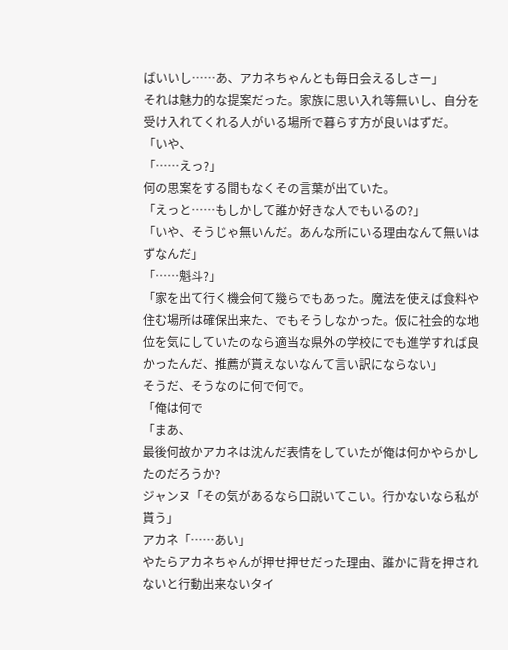ばいいし……あ、アカネちゃんとも毎日会えるしさー」
それは魅力的な提案だった。家族に思い入れ等無いし、自分を受け入れてくれる人がいる場所で暮らす方が良いはずだ。
「いや、
「……えっ?」
何の思案をする間もなくその言葉が出ていた。
「えっと……もしかして誰か好きな人でもいるの?」
「いや、そうじゃ無いんだ。あんな所にいる理由なんて無いはずなんだ」
「……魁斗?」
「家を出て行く機会何て幾らでもあった。魔法を使えば食料や住む場所は確保出来た、でもそうしなかった。仮に社会的な地位を気にしていたのなら適当な県外の学校にでも進学すれば良かったんだ、推薦が貰えないなんて言い訳にならない」
そうだ、そうなのに何で何で。
「俺は何で
「まあ、
最後何故かアカネは沈んだ表情をしていたが俺は何かやらかしたのだろうか?
ジャンヌ「その気があるなら口説いてこい。行かないなら私が貰う」
アカネ「……あい」
やたらアカネちゃんが押せ押せだった理由、誰かに背を押されないと行動出来ないタイ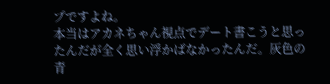プですよね。
本当はアカネちゃん視点でデート書こうと思ったんだが全く思い浮かばなかったんだ。灰色の青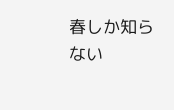春しか知らない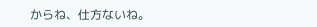からね、仕方ないね。